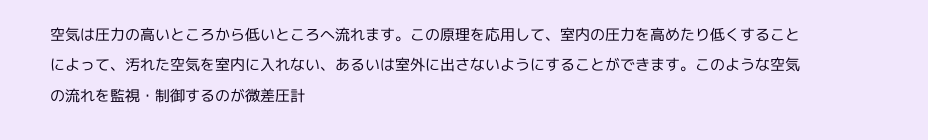空気は圧力の高いところから低いところへ流れます。この原理を応用して、室内の圧力を高めたり低くすることによって、汚れた空気を室内に入れない、あるいは室外に出さないようにすることができます。このような空気の流れを監視・制御するのが微差圧計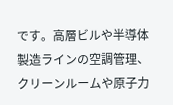です。高層ビルや半導体製造ラインの空調管理、クリーンルームや原子力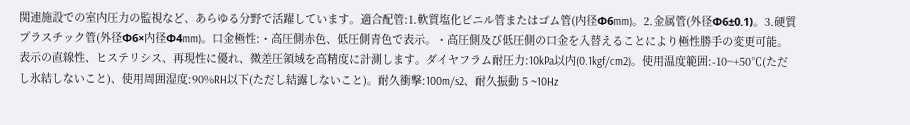関連施設での室内圧力の監視など、あらゆる分野で活躍しています。適合配管:1.軟質塩化ビニル管またはゴム管(内径Φ6mm)。2.金属管(外径Φ6±0.1)。3.硬質プラスチック管(外径Φ6×内径Φ4mm)。口金極性:・高圧側赤色、低圧側青色で表示。・高圧側及び低圧側の口金を入替えることにより極性勝手の変更可能。表示の直線性、ヒステリシス、再現性に優れ、微差圧領域を高精度に計測します。ダイヤフラム耐圧力:10kPa以内(0.1kgf/cm2)。使用温度範囲:-10~+50℃(ただし氷結しないこと)、使用周囲湿度:90%RH以下(ただし結露しないこと)。耐久衝撃:100m/s2、耐久振動 5 ~10Hz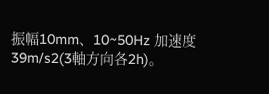振幅10mm、10~50Hz 加速度39m/s2(3軸方向各2h)。